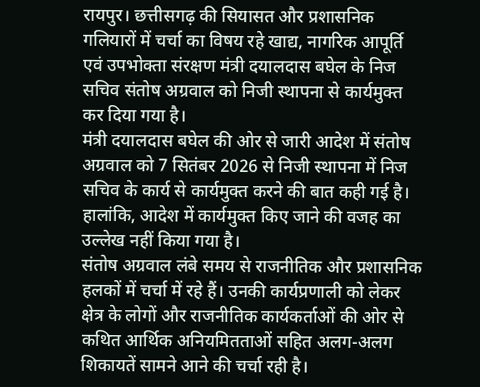रायपुर। छत्तीसगढ़ की सियासत और प्रशासनिक गलियारों में चर्चा का विषय रहे खाद्य, नागरिक आपूर्ति एवं उपभोक्ता संरक्षण मंत्री दयालदास बघेल के निज सचिव संतोष अग्रवाल को निजी स्थापना से कार्यमुक्त कर दिया गया है।
मंत्री दयालदास बघेल की ओर से जारी आदेश में संतोष अग्रवाल को 7 सितंबर 2026 से निजी स्थापना में निज सचिव के कार्य से कार्यमुक्त करने की बात कही गई है। हालांकि, आदेश में कार्यमुक्त किए जाने की वजह का उल्लेख नहीं किया गया है।
संतोष अग्रवाल लंबे समय से राजनीतिक और प्रशासनिक हलकों में चर्चा में रहे हैं। उनकी कार्यप्रणाली को लेकर क्षेत्र के लोगों और राजनीतिक कार्यकर्ताओं की ओर से कथित आर्थिक अनियमितताओं सहित अलग-अलग शिकायतें सामने आने की चर्चा रही है।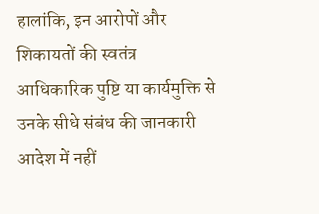हालांकि, इन आरोपों और शिकायतों की स्वतंत्र आधिकारिक पुष्टि या कार्यमुक्ति से उनके सीधे संबंध की जानकारी आदेश में नहीं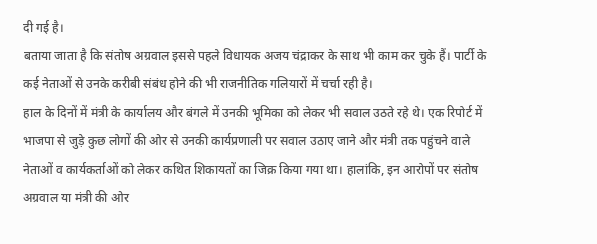दी गई है।
बताया जाता है कि संतोष अग्रवाल इससे पहले विधायक अजय चंद्राकर के साथ भी काम कर चुके हैं। पार्टी के कई नेताओं से उनके करीबी संबंध होने की भी राजनीतिक गलियारों में चर्चा रही है।
हाल के दिनों में मंत्री के कार्यालय और बंगले में उनकी भूमिका को लेकर भी सवाल उठते रहे थे। एक रिपोर्ट में भाजपा से जुड़े कुछ लोगों की ओर से उनकी कार्यप्रणाली पर सवाल उठाए जाने और मंत्री तक पहुंचने वाले नेताओं व कार्यकर्ताओं को लेकर कथित शिकायतों का जिक्र किया गया था। हालांकि, इन आरोपों पर संतोष अग्रवाल या मंत्री की ओर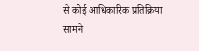से कोई आधिकारिक प्रतिक्रिया सामने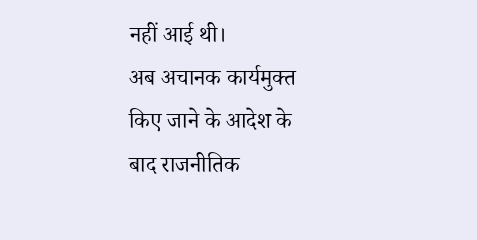नहीं आई थी।
अब अचानक कार्यमुक्त किए जाने के आदेश के बाद राजनीतिक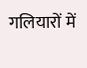गलियारों में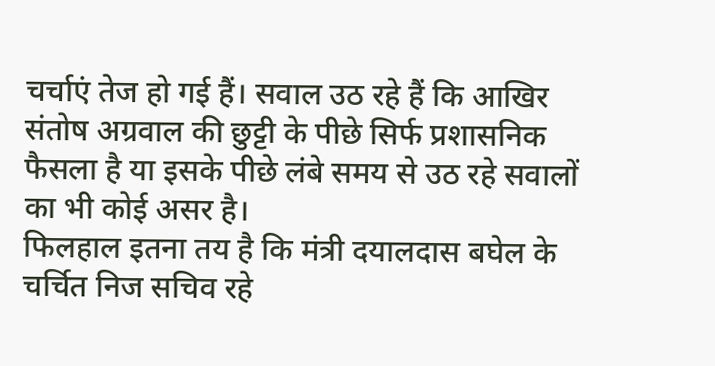चर्चाएं तेज हो गई हैं। सवाल उठ रहे हैं कि आखिर संतोष अग्रवाल की छुट्टी के पीछे सिर्फ प्रशासनिक फैसला है या इसके पीछे लंबे समय से उठ रहे सवालों का भी कोई असर है।
फिलहाल इतना तय है कि मंत्री दयालदास बघेल के चर्चित निज सचिव रहे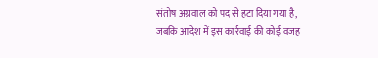संतोष अग्रवाल को पद से हटा दिया गया है, जबकि आदेश में इस कार्रवाई की कोई वजह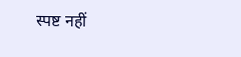स्पष्ट नहीं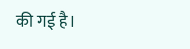की गई है।